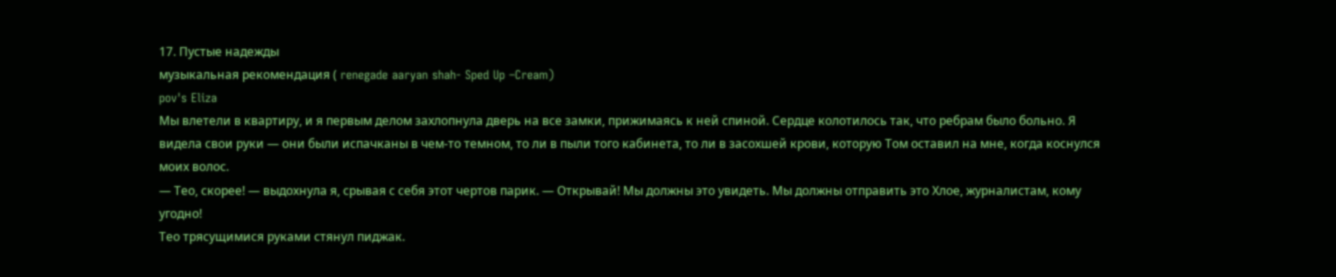17. Пустые надежды
музыкальная рекомендация ( renegade aaryan shah- Sped Up –Cream)
pov's Eliza
Мы влетели в квартиру, и я первым делом захлопнула дверь на все замки, прижимаясь к ней спиной. Сердце колотилось так, что ребрам было больно. Я видела свои руки — они были испачканы в чем-то темном, то ли в пыли того кабинета, то ли в засохшей крови, которую Том оставил на мне, когда коснулся моих волос.
— Тео, скорее! — выдохнула я, срывая с себя этот чертов парик. — Открывай! Мы должны это увидеть. Мы должны отправить это Хлое, журналистам, кому угодно!
Тео трясущимися руками стянул пиджак.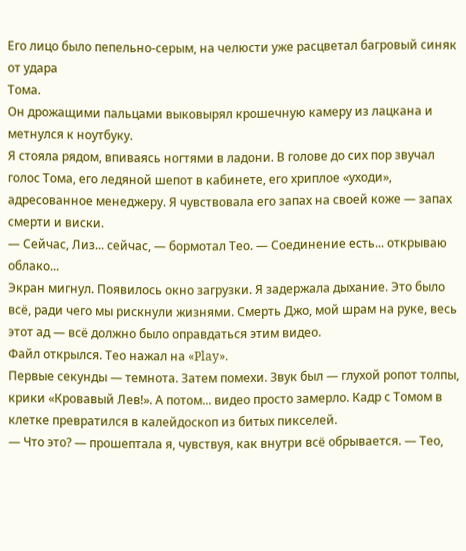Его лицо было пепельно-серым, на челюсти уже расцветал багровый синяк от удара
Тома.
Он дрожащими пальцами выковырял крошечную камеру из лацкана и метнулся к ноутбуку.
Я стояла рядом, впиваясь ногтями в ладони. В голове до сих пор звучал голос Тома, его ледяной шепот в кабинете, его хриплое «уходи», адресованное менеджеру. Я чувствовала его запах на своей коже — запах смерти и виски.
— Сейчас, Лиз... сейчас, — бормотал Тео. — Соединение есть... открываю облако...
Экран мигнул. Появилось окно загрузки. Я задержала дыхание. Это было всё, ради чего мы рискнули жизнями. Смерть Джо, мой шрам на руке, весь этот ад — всё должно было оправдаться этим видео.
Файл открылся. Тео нажал на «Play».
Первые секунды — темнота. Затем помехи. Звук был — глухой ропот толпы, крики «Кровавый Лев!». А потом... видео просто замерло. Кадр с Томом в клетке превратился в калейдоскоп из битых пикселей.
— Что это? — прошептала я, чувствуя, как внутри всё обрывается. — Тео,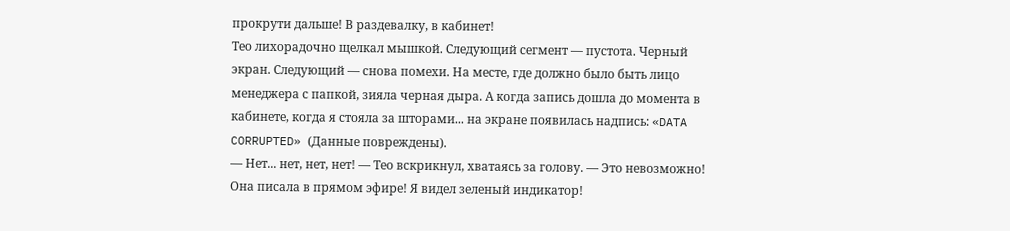прокрути дальше! В раздевалку, в кабинет!
Тео лихорадочно щелкал мышкой. Следующий сегмент — пустота. Черный экран. Следующий — снова помехи. На месте, где должно было быть лицо менеджера с папкой, зияла черная дыра. А когда запись дошла до момента в кабинете, когда я стояла за шторами... на экране появилась надпись: «DATA CORRUPTED» (Данные повреждены).
— Нет... нет, нет, нет! — Тео вскрикнул, хватаясь за голову. — Это невозможно! Она писала в прямом эфире! Я видел зеленый индикатор!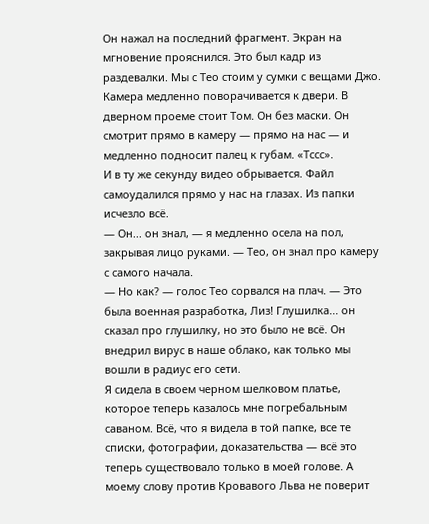Он нажал на последний фрагмент. Экран на мгновение прояснился. Это был кадр из раздевалки. Мы с Тео стоим у сумки с вещами Джо. Камера медленно поворачивается к двери. В дверном проеме стоит Том. Он без маски. Он смотрит прямо в камеру — прямо на нас — и медленно подносит палец к губам. «Тссс».
И в ту же секунду видео обрывается. Файл самоудалился прямо у нас на глазах. Из папки исчезло всё.
— Он... он знал, — я медленно осела на пол, закрывая лицо руками. — Тео, он знал про камеру с самого начала.
— Но как? — голос Тео сорвался на плач. — Это была военная разработка, Лиз! Глушилка... он сказал про глушилку, но это было не всё. Он внедрил вирус в наше облако, как только мы вошли в радиус его сети.
Я сидела в своем черном шелковом платье, которое теперь казалось мне погребальным саваном. Всё, что я видела в той папке, все те списки, фотографии, доказательства — всё это теперь существовало только в моей голове. А моему слову против Кровавого Льва не поверит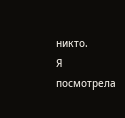никто.
Я посмотрела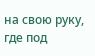на свою руку, где под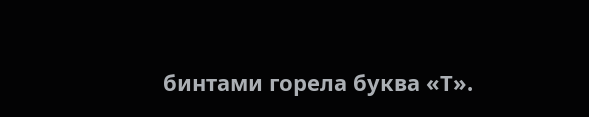бинтами горела буква «Т».